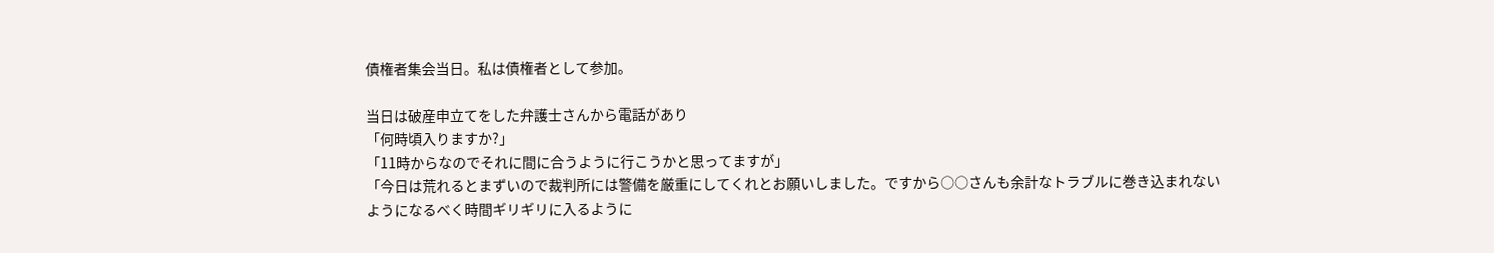債権者集会当日。私は債権者として参加。

当日は破産申立てをした弁護士さんから電話があり
「何時頃入りますか?」
「11時からなのでそれに間に合うように行こうかと思ってますが」
「今日は荒れるとまずいので裁判所には警備を厳重にしてくれとお願いしました。ですから○○さんも余計なトラブルに巻き込まれないようになるべく時間ギリギリに入るように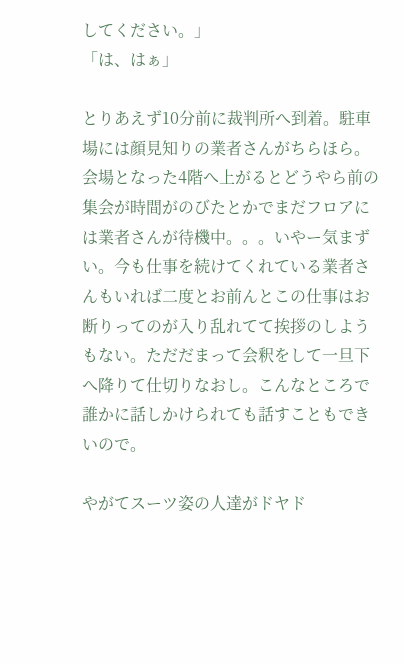してください。」
「は、はぁ」

とりあえず10分前に裁判所へ到着。駐車場には顔見知りの業者さんがちらほら。
会場となった4階へ上がるとどうやら前の集会が時間がのびたとかでまだフロアには業者さんが待機中。。。いやー気まずい。今も仕事を続けてくれている業者さんもいれば二度とお前んとこの仕事はお断りってのが入り乱れてて挨拶のしようもない。ただだまって会釈をして一旦下へ降りて仕切りなおし。こんなところで誰かに話しかけられても話すこともできいので。

やがてスーツ姿の人達がドヤド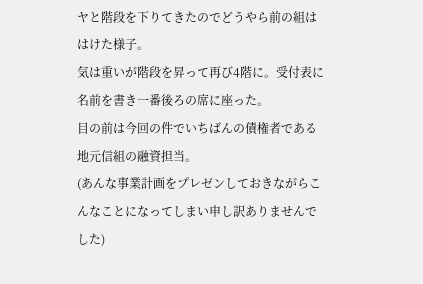ヤと階段を下りてきたのでどうやら前の組ははけた様子。
気は重いが階段を昇って再び4階に。受付表に名前を書き一番後ろの席に座った。
目の前は今回の件でいちばんの債権者である地元信組の融資担当。
(あんな事業計画をプレゼンしておきながらこんなことになってしまい申し訳ありませんでした)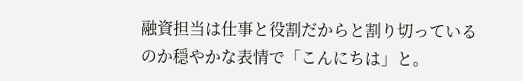融資担当は仕事と役割だからと割り切っているのか穏やかな表情で「こんにちは」と。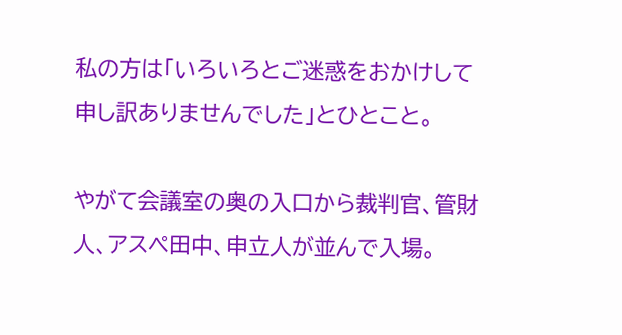私の方は「いろいろとご迷惑をおかけして申し訳ありませんでした」とひとこと。

やがて会議室の奥の入口から裁判官、管財人、アスペ田中、申立人が並んで入場。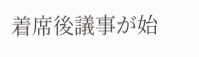着席後議事が始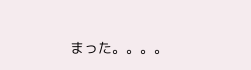まった。。。。